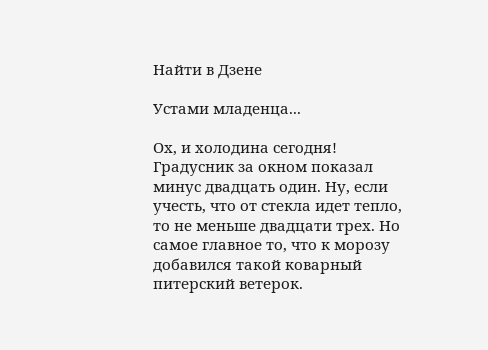Найти в Дзене

Устами младенца...

Ох, и холодина сегодня! Градусник за окном показал минус двадцать один. Ну, если учесть, что от стекла идет тепло, то не меньше двадцати трех. Но самое главное то, что к морозу добавился такой коварный питерский ветерок.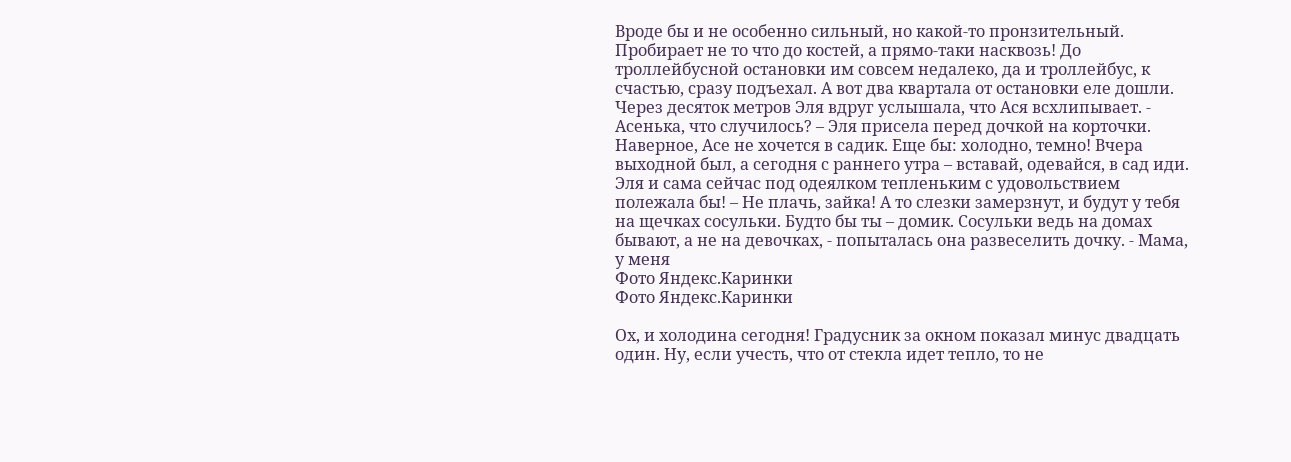Вроде бы и не особенно сильный, но какой-то пронзительный. Пробирает не то что до костей, а прямо-таки насквозь! До троллейбусной остановки им совсем недалеко, да и троллейбус, к счастью, сразу подъехал. А вот два квартала от остановки еле дошли. Через десяток метров Эля вдруг услышала, что Ася всхлипывает. - Асенька, что случилось? – Эля присела перед дочкой на корточки. Наверное, Асе не хочется в садик. Еще бы: холодно, темно! Вчера выходной был, а сегодня с раннего утра – вставай, одевайся, в сад иди. Эля и сама сейчас под одеялком тепленьким с удовольствием полежала бы! – Не плачь, зайка! А то слезки замерзнут, и будут у тебя на щечках сосульки. Будто бы ты – домик. Сосульки ведь на домах бывают, а не на девочках, - попыталась она развеселить дочку. - Мама, у меня
Фото Яндекс.Каринки
Фото Яндекс.Каринки

Ох, и холодина сегодня! Градусник за окном показал минус двадцать один. Ну, если учесть, что от стекла идет тепло, то не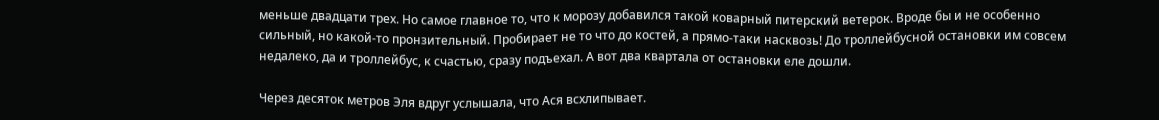меньше двадцати трех. Но самое главное то, что к морозу добавился такой коварный питерский ветерок. Вроде бы и не особенно сильный, но какой-то пронзительный. Пробирает не то что до костей, а прямо-таки насквозь! До троллейбусной остановки им совсем недалеко, да и троллейбус, к счастью, сразу подъехал. А вот два квартала от остановки еле дошли.

Через десяток метров Эля вдруг услышала, что Ася всхлипывает.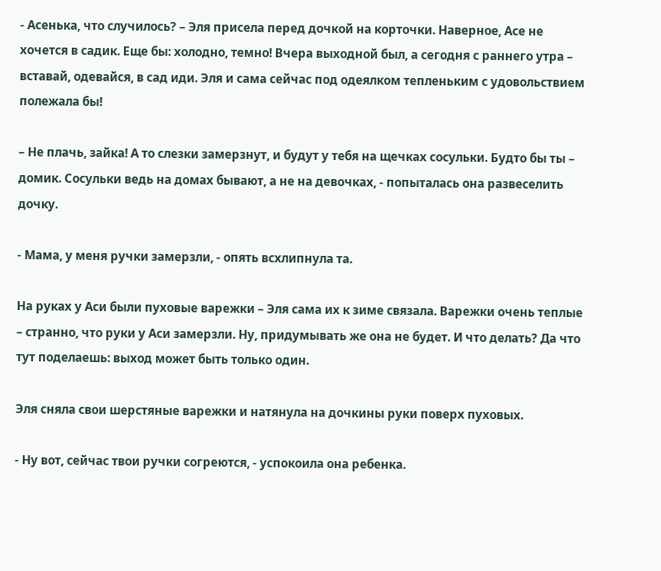- Асенька, что случилось? – Эля присела перед дочкой на корточки. Наверное, Асе не хочется в садик. Еще бы: холодно, темно! Вчера выходной был, а сегодня с раннего утра – вставай, одевайся, в сад иди. Эля и сама сейчас под одеялком тепленьким с удовольствием полежала бы!

– Не плачь, зайка! А то слезки замерзнут, и будут у тебя на щечках сосульки. Будто бы ты – домик. Сосульки ведь на домах бывают, а не на девочках, - попыталась она развеселить дочку.

- Мама, у меня ручки замерзли, - опять всхлипнула та.

На руках у Аси были пуховые варежки – Эля сама их к зиме связала. Варежки очень теплые – странно, что руки у Аси замерзли. Ну, придумывать же она не будет. И что делать? Да что тут поделаешь: выход может быть только один.

Эля сняла свои шерстяные варежки и натянула на дочкины руки поверх пуховых.

- Ну вот, сейчас твои ручки согреются, - успокоила она ребенка.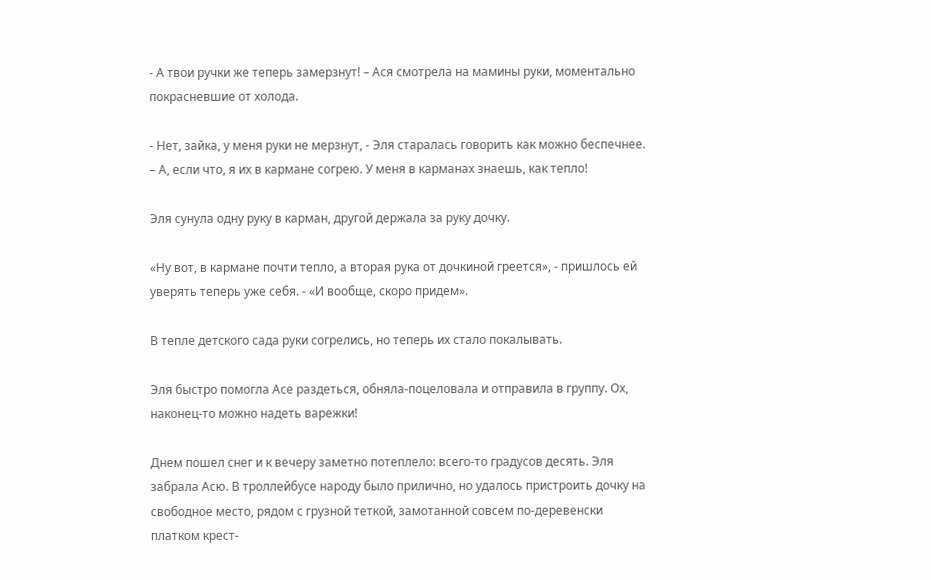- А твои ручки же теперь замерзнут! – Ася смотрела на мамины руки, моментально покрасневшие от холода.

- Нет, зайка, у меня руки не мерзнут, - Эля старалась говорить как можно беспечнее. – А, если что, я их в кармане согрею. У меня в карманах знаешь, как тепло!

Эля сунула одну руку в карман, другой держала за руку дочку.

«Ну вот, в кармане почти тепло, а вторая рука от дочкиной греется», - пришлось ей уверять теперь уже себя. - «И вообще, скоро придем».

В тепле детского сада руки согрелись, но теперь их стало покалывать.

Эля быстро помогла Асе раздеться, обняла-поцеловала и отправила в группу. Ох, наконец-то можно надеть варежки!

Днем пошел снег и к вечеру заметно потеплело: всего-то градусов десять. Эля забрала Асю. В троллейбусе народу было прилично, но удалось пристроить дочку на свободное место, рядом с грузной теткой, замотанной совсем по-деревенски платком крест-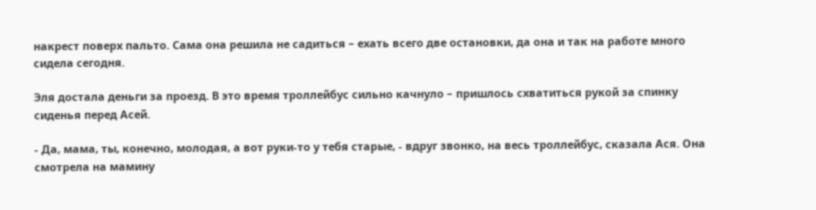накрест поверх пальто. Сама она решила не садиться – ехать всего две остановки, да она и так на работе много сидела сегодня.

Эля достала деньги за проезд. В это время троллейбус сильно качнуло – пришлось схватиться рукой за спинку сиденья перед Асей.

- Да, мама, ты, конечно, молодая, а вот руки-то у тебя старые, - вдруг звонко, на весь троллейбус, сказала Ася. Она смотрела на мамину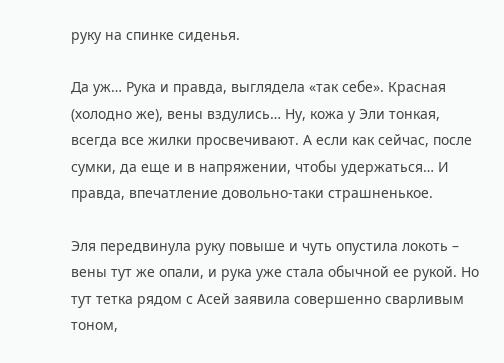руку на спинке сиденья.

Да уж… Рука и правда, выглядела «так себе». Красная (холодно же), вены вздулись… Ну, кожа у Эли тонкая, всегда все жилки просвечивают. А если как сейчас, после сумки, да еще и в напряжении, чтобы удержаться… И правда, впечатление довольно-таки страшненькое.

Эля передвинула руку повыше и чуть опустила локоть – вены тут же опали, и рука уже стала обычной ее рукой. Но тут тетка рядом с Асей заявила совершенно сварливым тоном,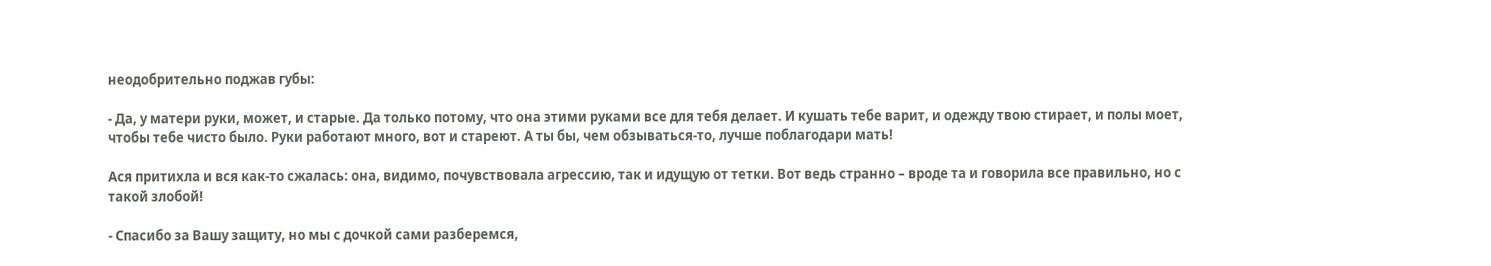неодобрительно поджав губы:

- Да, у матери руки, может, и старые. Да только потому, что она этими руками все для тебя делает. И кушать тебе варит, и одежду твою стирает, и полы моет, чтобы тебе чисто было. Руки работают много, вот и стареют. А ты бы, чем обзываться-то, лучше поблагодари мать!

Ася притихла и вся как-то сжалась: она, видимо, почувствовала агрессию, так и идущую от тетки. Вот ведь странно – вроде та и говорила все правильно, но с такой злобой!

- Спасибо за Вашу защиту, но мы с дочкой сами разберемся,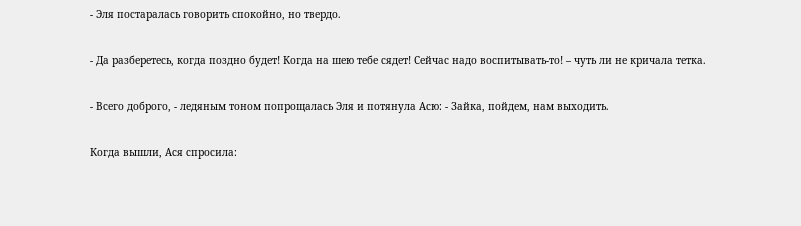- Эля постаралась говорить спокойно, но твердо.

- Да разберетесь, когда поздно будет! Когда на шею тебе сядет! Сейчас надо воспитывать-то! – чуть ли не кричала тетка.

- Всего доброго, - ледяным тоном попрощалась Эля и потянула Асю: - Зайка, пойдем, нам выходить.

Когда вышли, Ася спросила: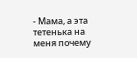- Мама, а эта тетенька на меня почему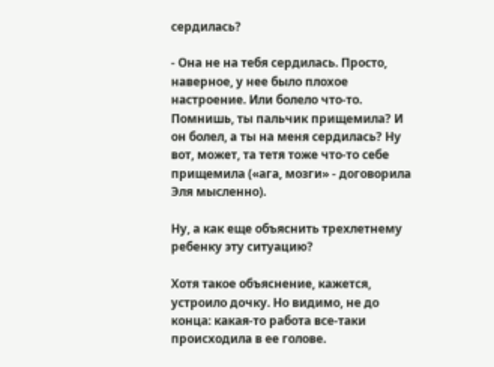сердилась?

- Она не на тебя сердилась. Просто, наверное, у нее было плохое настроение. Или болело что-то. Помнишь, ты пальчик прищемила? И он болел, а ты на меня сердилась? Ну вот, может, та тетя тоже что-то себе прищемила («ага, мозги» - договорила Эля мысленно).

Ну, а как еще объяснить трехлетнему ребенку эту ситуацию?

Хотя такое объяснение, кажется, устроило дочку. Но видимо, не до конца: какая-то работа все-таки происходила в ее голове.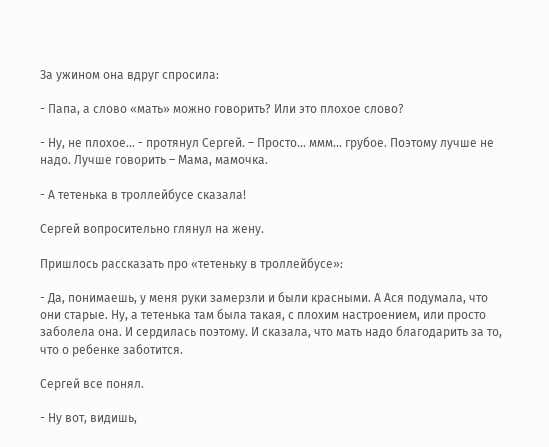За ужином она вдруг спросила:

- Папа, а слово «мать» можно говорить? Или это плохое слово?

- Ну, не плохое… - протянул Сергей. – Просто… ммм… грубое. Поэтому лучше не надо. Лучше говорить – Мама, мамочка.

- А тетенька в троллейбусе сказала!

Сергей вопросительно глянул на жену.

Пришлось рассказать про «тетеньку в троллейбусе»:

- Да, понимаешь, у меня руки замерзли и были красными. А Ася подумала, что они старые. Ну, а тетенька там была такая, с плохим настроением, или просто заболела она. И сердилась поэтому. И сказала, что мать надо благодарить за то, что о ребенке заботится.

Сергей все понял.

- Ну вот, видишь,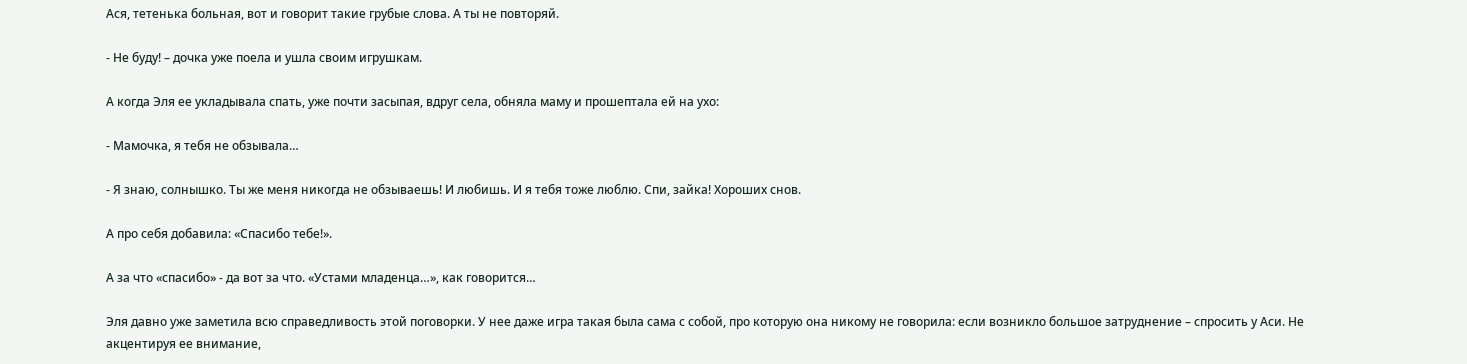Ася, тетенька больная, вот и говорит такие грубые слова. А ты не повторяй.

- Не буду! – дочка уже поела и ушла своим игрушкам.

А когда Эля ее укладывала спать, уже почти засыпая, вдруг села, обняла маму и прошептала ей на ухо:

- Мамочка, я тебя не обзывала…

- Я знаю, солнышко. Ты же меня никогда не обзываешь! И любишь. И я тебя тоже люблю. Спи, зайка! Хороших снов.

А про себя добавила: «Спасибо тебе!».

А за что «спасибо» - да вот за что. «Устами младенца…», как говорится…

Эля давно уже заметила всю справедливость этой поговорки. У нее даже игра такая была сама с собой, про которую она никому не говорила: если возникло большое затруднение – спросить у Аси. Не акцентируя ее внимание,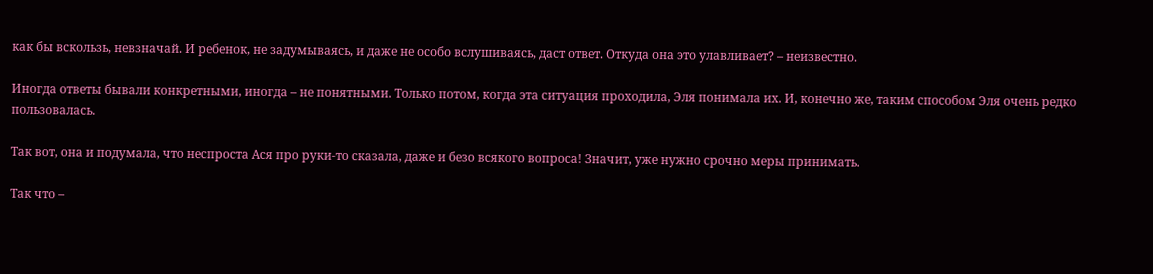как бы вскользь, невзначай. И ребенок, не задумываясь, и даже не особо вслушиваясь, даст ответ. Откуда она это улавливает? – неизвестно.

Иногда ответы бывали конкретными, иногда – не понятными. Только потом, когда эта ситуация проходила, Эля понимала их. И, конечно же, таким способом Эля очень редко пользовалась.

Так вот, она и подумала, что неспроста Ася про руки-то сказала, даже и безо всякого вопроса! Значит, уже нужно срочно меры принимать.

Так что –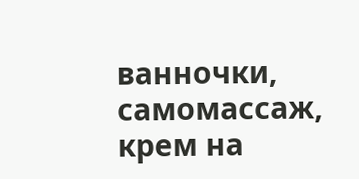ванночки, самомассаж, крем на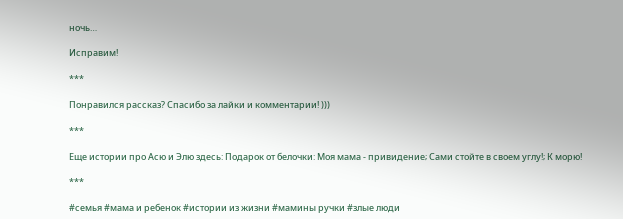ночь…

Исправим!

***

Понравился рассказ? Спасибо за лайки и комментарии! )))

***

Еще истории про Асю и Элю здесь: Подарок от белочки: Моя мама - привидение; Сами стойте в своем углу!; К морю!

***

#семья #мама и ребенок #истории из жизни #мамины ручки #злые люди